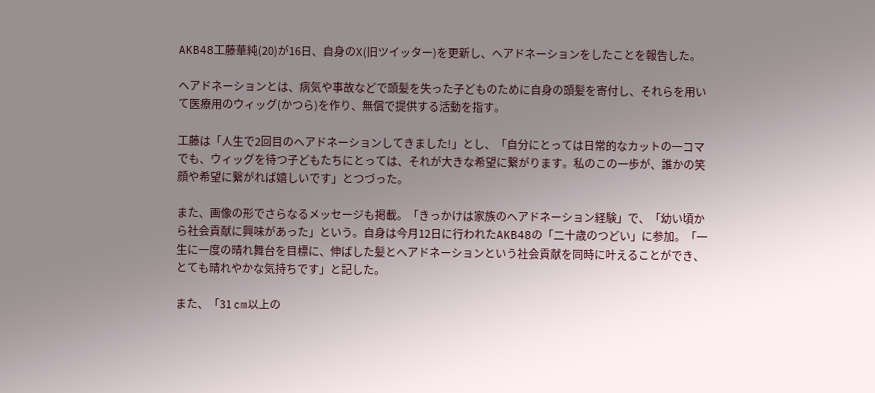AKB48工藤華純(20)が16日、自身のX(旧ツイッター)を更新し、ヘアドネーションをしたことを報告した。

ヘアドネーションとは、病気や事故などで頭髪を失った子どものために自身の頭髪を寄付し、それらを用いて医療用のウィッグ(かつら)を作り、無償で提供する活動を指す。

工藤は「人生で2回目のヘアドネーションしてきました!」とし、「自分にとっては日常的なカットの一コマでも、ウィッグを待つ子どもたちにとっては、それが大きな希望に繋がります。私のこの一歩が、誰かの笑顔や希望に繋がれば嬉しいです」とつづった。

また、画像の形でさらなるメッセージも掲載。「きっかけは家族のヘアドネーション経験」で、「幼い頃から社会貢献に興味があった」という。自身は今月12日に行われたAKB48の「二十歳のつどい」に参加。「一生に一度の晴れ舞台を目標に、伸ばした髪とヘアドネーションという社会貢献を同時に叶えることができ、とても晴れやかな気持ちです」と記した。

また、「31 cm以上の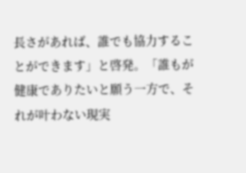長さがあれば、誰でも協力することができます」と啓発。「誰もが健康でありたいと願う一方で、それが叶わない現実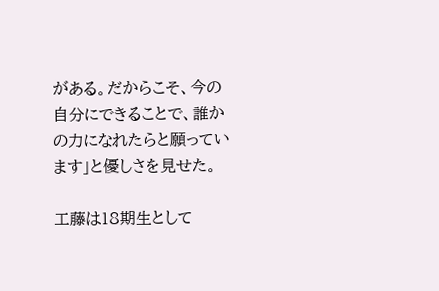がある。だからこそ、今の自分にできることで、誰かの力になれたらと願っています」と優しさを見せた。

工藤は18期生として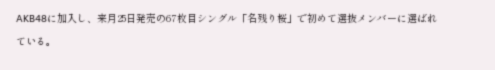AKB48に加入し、来月25日発売の67枚目シングル「名残り桜」で初めて選抜メンバーに選ばれている。